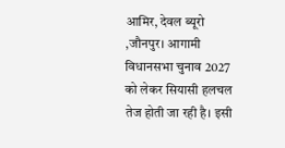आमिर, देवल ब्यूरो ,जौनपुर। आगामी विधानसभा चुनाव 2027 को लेकर सियासी हलचल तेज होती जा रही है। इसी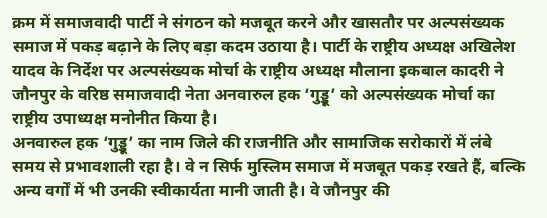क्रम में समाजवादी पार्टी ने संगठन को मजबूत करने और खासतौर पर अल्पसंख्यक समाज में पकड़ बढ़ाने के लिए बड़ा कदम उठाया है। पार्टी के राष्ट्रीय अध्यक्ष अखिलेश यादव के निर्देश पर अल्पसंख्यक मोर्चा के राष्ट्रीय अध्यक्ष मौलाना इकबाल कादरी ने जौनपुर के वरिष्ठ समाजवादी नेता अनवारुल हक ‘गुड्डू’ को अल्पसंख्यक मोर्चा का राष्ट्रीय उपाध्यक्ष मनोनीत किया है।
अनवारुल हक ‘गुड्डू’ का नाम जिले की राजनीति और सामाजिक सरोकारों में लंबे समय से प्रभावशाली रहा है। वे न सिर्फ मुस्लिम समाज में मजबूत पकड़ रखते हैं, बल्कि अन्य वर्गों में भी उनकी स्वीकार्यता मानी जाती है। वे जौनपुर की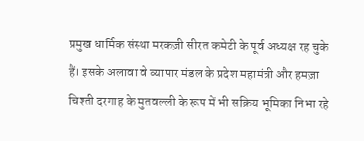प्रमुख धार्मिक संस्था मरकज़ी सीरत कमेटी के पूर्व अध्यक्ष रह चुके हैं। इसके अलावा वे व्यापार मंडल के प्रदेश महामंत्री और हमज़ा चिश्ती दरगाह के मुतवल्ली के रूप में भी सक्रिय भूमिका निभा रहे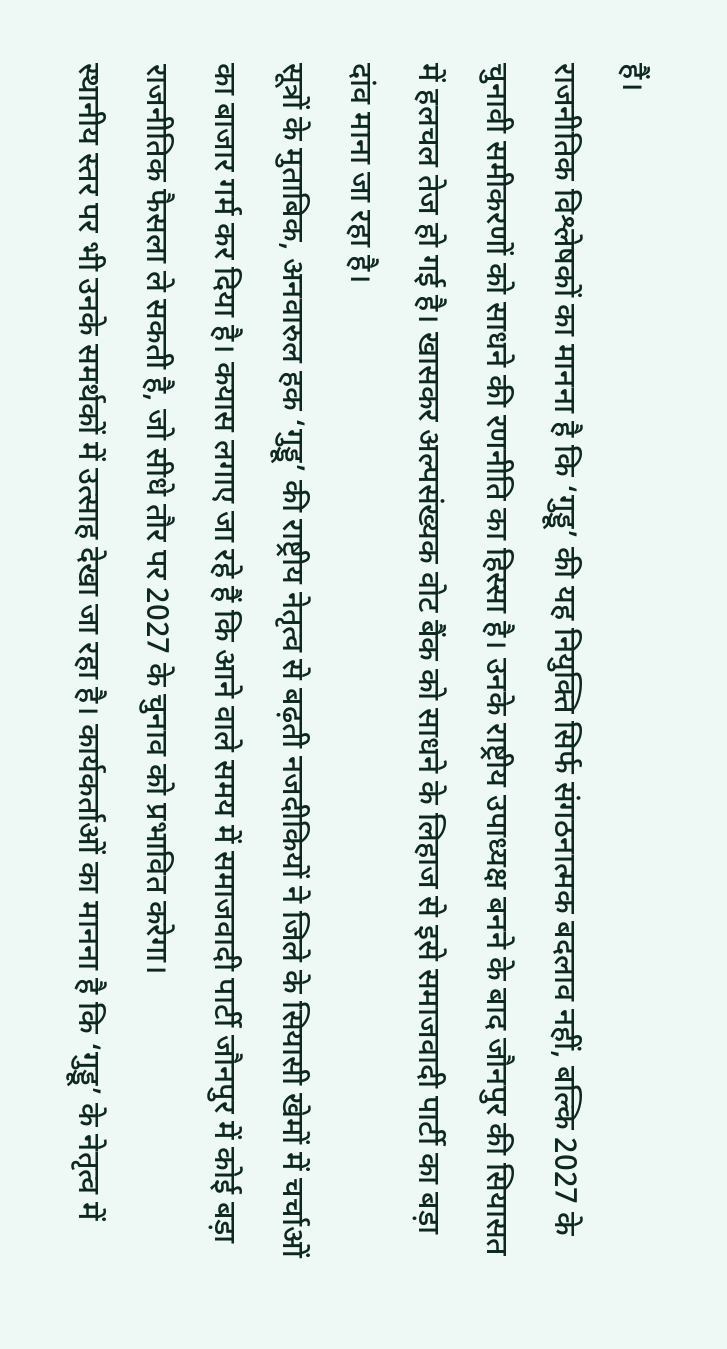हैं।
राजनीतिक विश्लेषकों का मानना है कि ‘गुड्डू’ की यह नियुक्ति सिर्फ संगठनात्मक बदलाव नहीं, बल्कि 2027 के चुनावी समीकरणों को साधने की रणनीति का हिस्सा है। उनके राष्ट्रीय उपाध्यक्ष बनने के बाद जौनपुर की सियासत में हलचल तेज हो गई है। खासकर अल्पसंख्यक वोट बैंक को साधने के लिहाज से इसे समाजवादी पार्टी का बड़ा दांव माना जा रहा है।
सूत्रों के मुताबिक, अनवारुल हक ‘गुड्डू’ की राष्ट्रीय नेतृत्व से बढ़ती नजदीकियों ने जिले के सियासी खेमों में चर्चाओं का बाजार गर्म कर दिया है। कयास लगाए जा रहे हैं कि आने वाले समय में समाजवादी पार्टी जौनपुर में कोई बड़ा राजनीतिक फैसला ले सकती है, जो सीधे तौर पर 2027 के चुनाव को प्रभावित करेगा।
स्थानीय स्तर पर भी उनके समर्थकों में उत्साह देखा जा रहा है। कार्यकर्ताओं का मानना है कि ‘गुड्डू’ के नेतृत्व में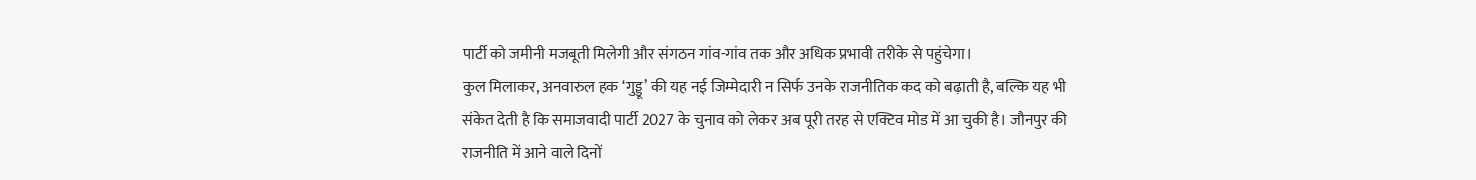पार्टी को जमीनी मजबूती मिलेगी और संगठन गांव-गांव तक और अधिक प्रभावी तरीके से पहुंचेगा।
कुल मिलाकर, अनवारुल हक ‘गुड्डू’ की यह नई जिम्मेदारी न सिर्फ उनके राजनीतिक कद को बढ़ाती है, बल्कि यह भी संकेत देती है कि समाजवादी पार्टी 2027 के चुनाव को लेकर अब पूरी तरह से एक्टिव मोड में आ चुकी है। जौनपुर की राजनीति में आने वाले दिनों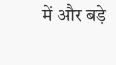में और बड़े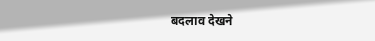बदलाव देखने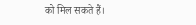को मिल सकते हैं।